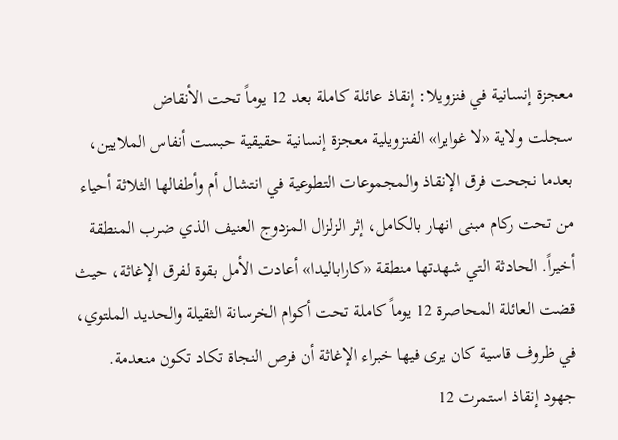معجزة إنسانية في فنزويلا: إنقاذ عائلة كاملة بعد 12 يوماً تحت الأنقاض
سجلت ولاية «لا غوايرا» الفنزويلية معجزة إنسانية حقيقية حبست أنفاس الملايين، بعدما نجحت فرق الإنقاذ والمجموعات التطوعية في انتشال أم وأطفالها الثلاثة أحياء من تحت ركام مبنى انهار بالكامل، إثر الزلزال المزدوج العنيف الذي ضرب المنطقة أخيراً. الحادثة التي شهدتها منطقة «كاراباليدا» أعادت الأمل بقوة لفرق الإغاثة، حيث قضت العائلة المحاصرة 12 يوماً كاملة تحت أكوام الخرسانة الثقيلة والحديد الملتوي، في ظروف قاسية كان يرى فيها خبراء الإغاثة أن فرص النجاة تكاد تكون منعدمة.
جهود إنقاذ استمرت 12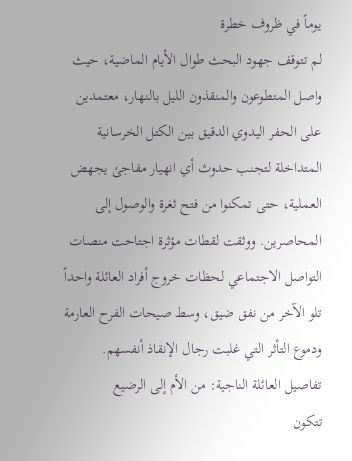يوماً في ظروف خطرة
لم تتوقف جهود البحث طوال الأيام الماضية، حيث واصل المتطوعون والمنقذون الليل بالنهار، معتمدين على الحفر اليدوي الدقيق بين الكتل الخرسانية المتداخلة لتجنب حدوث أي انهيار مفاجئ يجهض العملية، حتى تمكنوا من فتح ثغرة والوصول إلى المحاصرين. ووثقت لقطات مؤثرة اجتاحت منصات التواصل الاجتماعي لحظات خروج أفراد العائلة واحداً تلو الآخر من نفق ضيق، وسط صيحات الفرح العارمة ودموع التأثر التي غلبت رجال الإنقاذ أنفسهم.
تفاصيل العائلة الناجية: من الأم إلى الرضيع
تتكون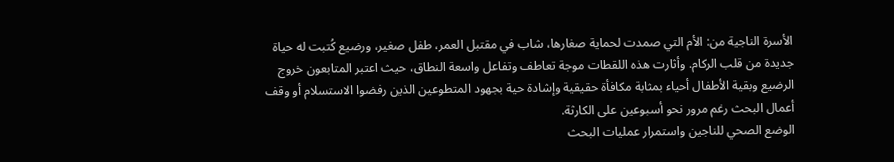الأسرة الناجية من: الأم التي صمدت لحماية صغارها، شاب في مقتبل العمر، طفل صغير، ورضيع كُتبت له حياة جديدة من قلب الركام. وأثارت هذه اللقطات موجة تعاطف وتفاعل واسعة النطاق، حيث اعتبر المتابعون خروج الرضيع وبقية الأطفال أحياء بمثابة مكافأة حقيقية وإشادة حية بجهود المتطوعين الذين رفضوا الاستسلام أو وقف أعمال البحث رغم مرور نحو أسبوعين على الكارثة.
الوضع الصحي للناجين واستمرار عمليات البحث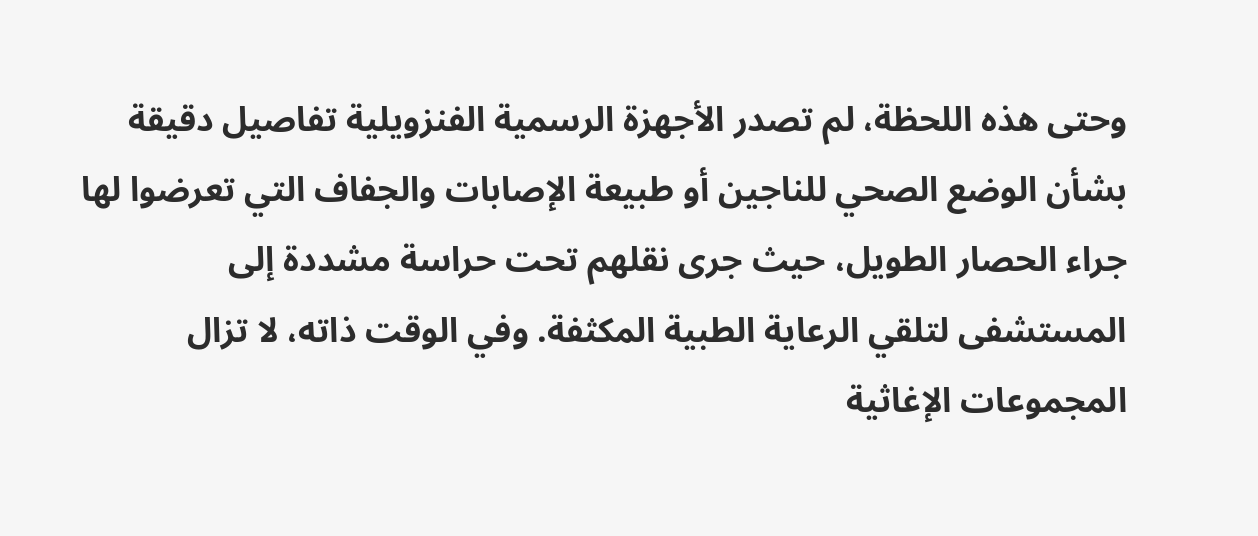وحتى هذه اللحظة، لم تصدر الأجهزة الرسمية الفنزويلية تفاصيل دقيقة بشأن الوضع الصحي للناجين أو طبيعة الإصابات والجفاف التي تعرضوا لها جراء الحصار الطويل، حيث جرى نقلهم تحت حراسة مشددة إلى المستشفى لتلقي الرعاية الطبية المكثفة. وفي الوقت ذاته، لا تزال المجموعات الإغاثية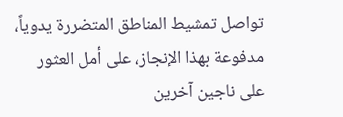تواصل تمشيط المناطق المتضررة يدوياً، مدفوعة بهذا الإنجاز، على أمل العثور على ناجين آخرين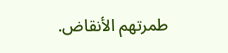طمرتهم الأنقاض.